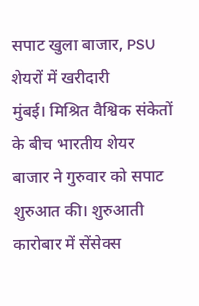सपाट खुला बाजार, PSU शेयरों में खरीदारी
मुंबई। मिश्रित वैश्विक संकेतों के बीच भारतीय शेयर बाजार ने गुरुवार को सपाट शुरुआत की। शुरुआती कारोबार में सेंसेक्स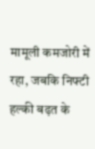मामूली कमजोरी में रहा, जबकि निफ्टी हल्की बढ़त के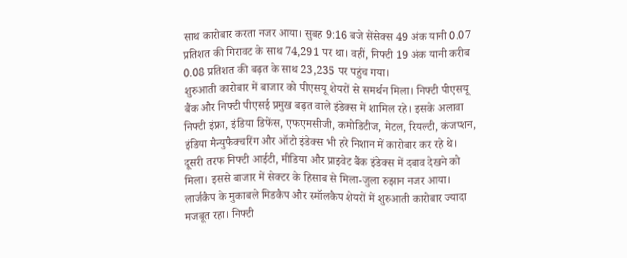साथ कारोबार करता नजर आया। सुबह 9:16 बजे सेंसेक्स 49 अंक यानी 0.07 प्रतिशत की गिरावट के साथ 74,291 पर था। वहीं, निफ्टी 19 अंक यानी करीब 0.08 प्रतिशत की बढ़त के साथ 23,235 पर पहुंच गया।
शुरुआती कारोबार में बाजार को पीएसयू शेयरों से समर्थन मिला। निफ्टी पीएसयू बैंक और निफ्टी पीएसई प्रमुख बढ़त वाले इंडेक्स में शामिल रहे। इसके अलावा निफ्टी इंफ्रा, इंडिया डिफेंस, एफएमसीजी, कमोडिटीज, मेटल, रियल्टी, कंजप्शन, इंडिया मैन्युफैक्चरिंग और ऑटो इंडेक्स भी हरे निशान में कारोबार कर रहे थे।
दूसरी तरफ निफ्टी आईटी, मीडिया और प्राइवेट बैंक इंडेक्स में दबाव देखने को मिला। इससे बाजार में सेक्टर के हिसाब से मिला-जुला रुझान नजर आया।
लार्जकैप के मुकाबले मिडकैप और स्मॉलकैप शेयरों में शुरुआती कारोबार ज्यादा मजबूत रहा। निफ्टी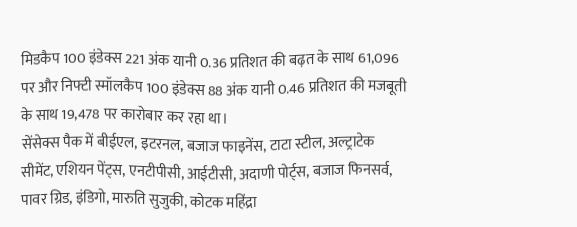मिडकैप 100 इंडेक्स 221 अंक यानी 0.36 प्रतिशत की बढ़त के साथ 61,096 पर और निफ्टी स्मॉलकैप 100 इंडेक्स 88 अंक यानी 0.46 प्रतिशत की मजबूती के साथ 19,478 पर कारोबार कर रहा था।
सेंसेक्स पैक में बीईएल, इटरनल, बजाज फाइनेंस, टाटा स्टील, अल्ट्राटेक सीमेंट, एशियन पेंट्स, एनटीपीसी, आईटीसी, अदाणी पोर्ट्स, बजाज फिनसर्व, पावर ग्रिड, इंडिगो, मारुति सुजुकी, कोटक महिंद्रा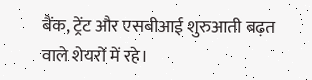बैंक, ट्रेंट और एसबीआई शुरुआती बढ़त वाले शेयरों में रहे।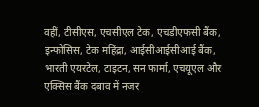वहीं, टीसीएस, एचसीएल टेक, एचडीएफसी बैंक, इन्फोसिस, टेक महिंद्रा, आईसीआईसीआई बैंक, भारती एयरटेल, टाइटन, सन फार्मा, एचयूएल और एक्सिस बैंक दबाव में नजर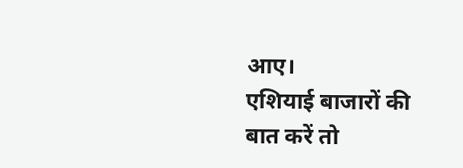आए।
एशियाई बाजारों की बात करें तो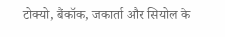टोक्यो, बैंकॉक, जकार्ता और सियोल के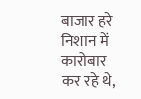बाजार हरे निशान में कारोबार कर रहे थे,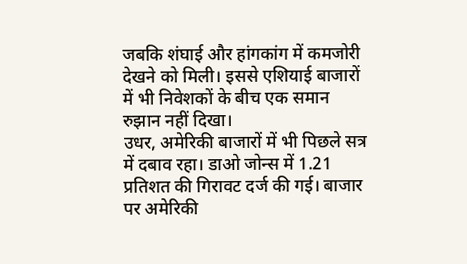जबकि शंघाई और हांगकांग में कमजोरी देखने को मिली। इससे एशियाई बाजारों में भी निवेशकों के बीच एक समान रुझान नहीं दिखा।
उधर, अमेरिकी बाजारों में भी पिछले सत्र में दबाव रहा। डाओ जोन्स में 1.21 प्रतिशत की गिरावट दर्ज की गई। बाजार पर अमेरिकी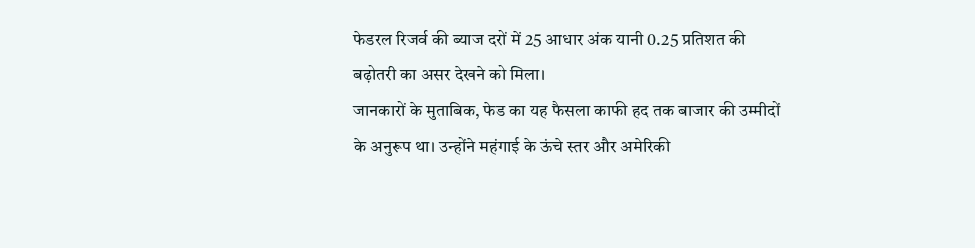फेडरल रिजर्व की ब्याज दरों में 25 आधार अंक यानी 0.25 प्रतिशत की बढ़ोतरी का असर देखने को मिला।
जानकारों के मुताबिक, फेड का यह फैसला काफी हद तक बाजार की उम्मीदों के अनुरूप था। उन्होंने महंगाई के ऊंचे स्तर और अमेरिकी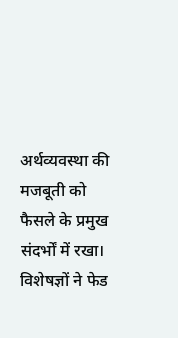अर्थव्यवस्था की मजबूती को फैसले के प्रमुख संदर्भों में रखा। विशेषज्ञों ने फेड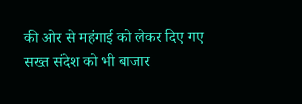की ओर से महंगाई को लेकर दिए गए सख्त संदेश को भी बाजार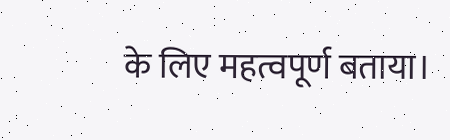के लिए महत्वपूर्ण बताया।